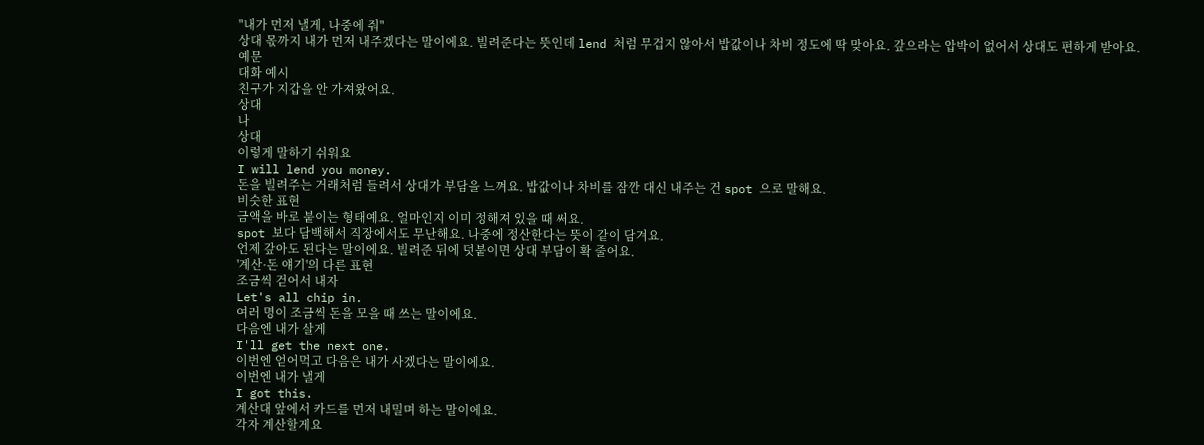"내가 먼저 낼게, 나중에 줘"
상대 몫까지 내가 먼저 내주겠다는 말이에요. 빌려준다는 뜻인데 lend 처럼 무겁지 않아서 밥값이나 차비 정도에 딱 맞아요. 갚으라는 압박이 없어서 상대도 편하게 받아요.
예문
대화 예시
친구가 지갑을 안 가져왔어요.
상대
나
상대
이렇게 말하기 쉬워요
I will lend you money.
돈을 빌려주는 거래처럼 들려서 상대가 부담을 느껴요. 밥값이나 차비를 잠깐 대신 내주는 건 spot 으로 말해요.
비슷한 표현
금액을 바로 붙이는 형태예요. 얼마인지 이미 정해져 있을 때 써요.
spot 보다 담백해서 직장에서도 무난해요. 나중에 정산한다는 뜻이 같이 담겨요.
언제 갚아도 된다는 말이에요. 빌려준 뒤에 덧붙이면 상대 부담이 확 줄어요.
'계산·돈 얘기'의 다른 표현
조금씩 걷어서 내자
Let's all chip in.
여러 명이 조금씩 돈을 모을 때 쓰는 말이에요.
다음엔 내가 살게
I'll get the next one.
이번엔 얻어먹고 다음은 내가 사겠다는 말이에요.
이번엔 내가 낼게
I got this.
계산대 앞에서 카드를 먼저 내밀며 하는 말이에요.
각자 계산할게요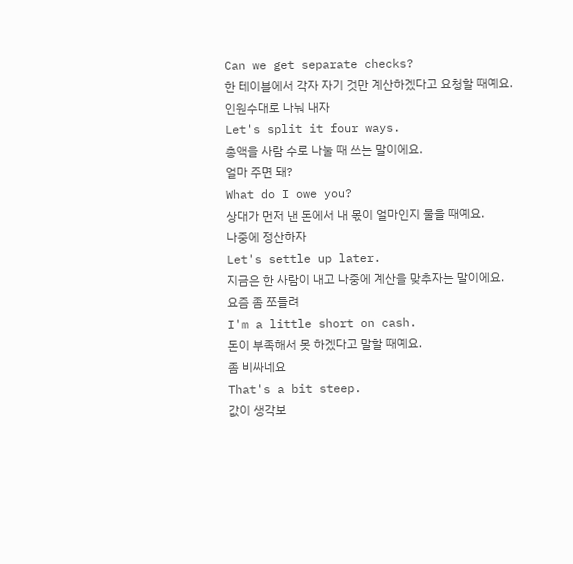Can we get separate checks?
한 테이블에서 각자 자기 것만 계산하겠다고 요청할 때예요.
인원수대로 나눠 내자
Let's split it four ways.
총액을 사람 수로 나눌 때 쓰는 말이에요.
얼마 주면 돼?
What do I owe you?
상대가 먼저 낸 돈에서 내 몫이 얼마인지 물을 때예요.
나중에 정산하자
Let's settle up later.
지금은 한 사람이 내고 나중에 계산을 맞추자는 말이에요.
요즘 좀 쪼들려
I'm a little short on cash.
돈이 부족해서 못 하겠다고 말할 때예요.
좀 비싸네요
That's a bit steep.
값이 생각보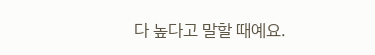다 높다고 말할 때예요.